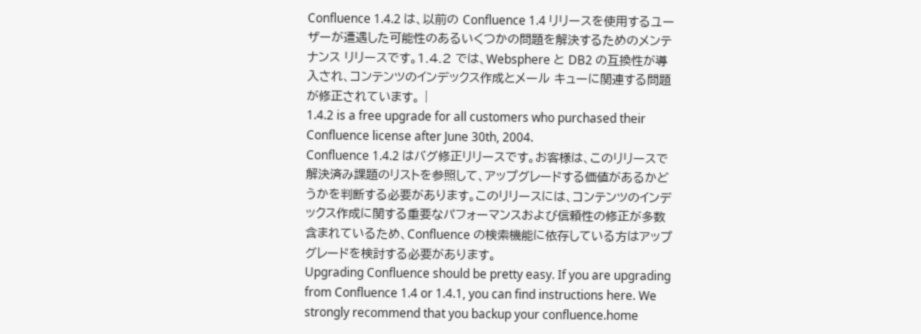Confluence 1.4.2 は、以前の Confluence 1.4 リリースを使用するユーザーが遭遇した可能性のあるいくつかの問題を解決するためのメンテナンス リリースです。1.4.2 では、Websphere と DB2 の互換性が導入され、コンテンツのインデックス作成とメール キューに関連する問題が修正されています。 |
1.4.2 is a free upgrade for all customers who purchased their Confluence license after June 30th, 2004.
Confluence 1.4.2 はバグ修正リリースです。お客様は、このリリースで解決済み課題のリストを参照して、アップグレードする価値があるかどうかを判断する必要があります。このリリースには、コンテンツのインデックス作成に関する重要なパフォーマンスおよび信頼性の修正が多数含まれているため、Confluence の検索機能に依存している方はアップグレードを検討する必要があります。
Upgrading Confluence should be pretty easy. If you are upgrading from Confluence 1.4 or 1.4.1, you can find instructions here. We strongly recommend that you backup your confluence.home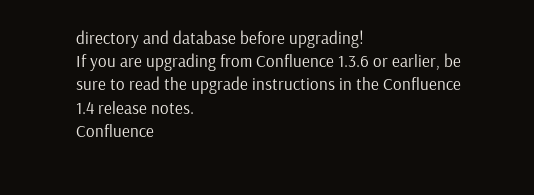directory and database before upgrading!
If you are upgrading from Confluence 1.3.6 or earlier, be sure to read the upgrade instructions in the Confluence 1.4 release notes.
Confluence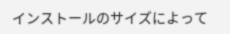インストールのサイズによって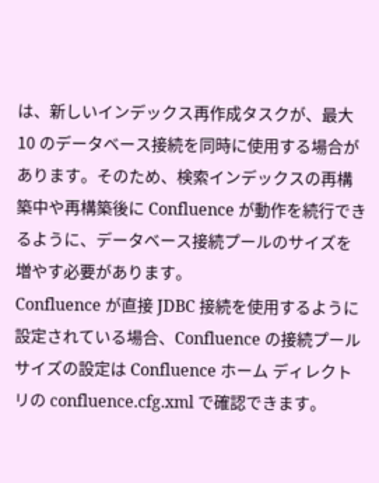は、新しいインデックス再作成タスクが、最大 10 のデータベース接続を同時に使用する場合があります。そのため、検索インデックスの再構築中や再構築後に Confluence が動作を続行できるように、データベース接続プールのサイズを増やす必要があります。
Confluence が直接 JDBC 接続を使用するように設定されている場合、Confluence の接続プール サイズの設定は Confluence ホーム ディレクトリの confluence.cfg.xml で確認できます。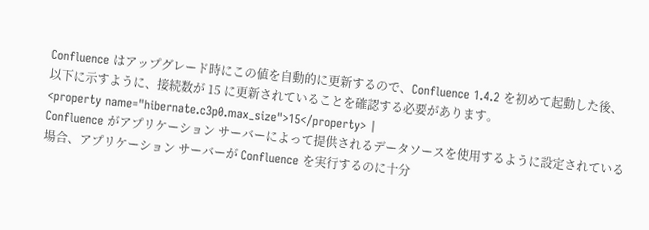Confluence はアップグレード時にこの値を自動的に更新するので、Confluence 1.4.2 を初めて起動した後、以下に示すように、接続数が 15 に更新されていることを確認する必要があります。
<property name="hibernate.c3p0.max_size">15</property> |
Confluence がアプリケーション サーバーによって提供されるデータソースを使用するように設定されている場合、アプリケーション サーバーが Confluence を実行するのに十分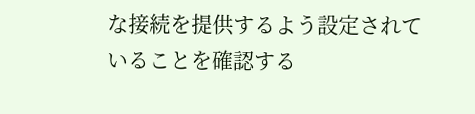な接続を提供するよう設定されていることを確認する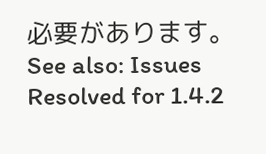必要があります。
See also: Issues Resolved for 1.4.2